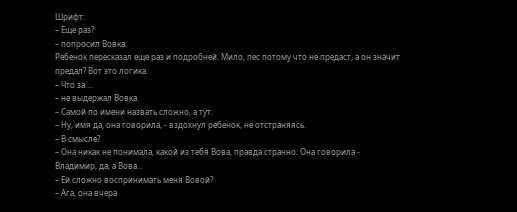Шрифт:
– Еще раз?
– попросил Вовка.
Ребенок пересказал еще раз и подробней. Мило, пес потому что не предаст, а он значит предал? Вот это логика.
– Что за….
– не выдержал Вовка.
– Самой по имени назвать сложно, а тут.
– Ну, имя да, она говорила, - вздохнул ребенок, не отстраняясь.
– В смысле?
– Она никак не понимала, какой из тебя Вова, правда странно. Она говорила - Владимир, да, а Вова…
– Ей сложно воспринимать меня Вовой?
– Ага, она вчера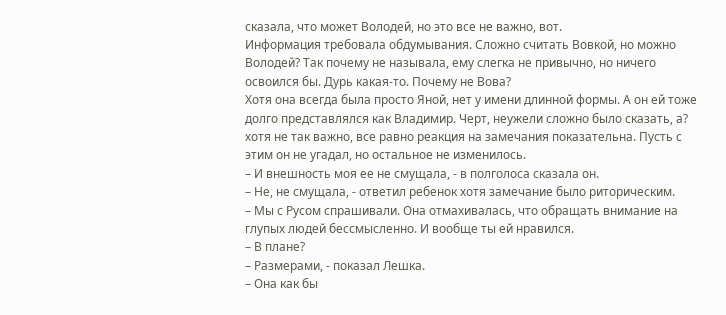сказала, что может Володей, но это все не важно, вот.
Информация требовала обдумывания. Сложно считать Вовкой, но можно Володей? Так почему не называла, ему слегка не привычно, но ничего освоился бы. Дурь какая-то. Почему не Вова?
Хотя она всегда была просто Яной, нет у имени длинной формы. А он ей тоже долго представлялся как Владимир. Черт, неужели сложно было сказать, а? хотя не так важно, все равно реакция на замечания показательна. Пусть с этим он не угадал, но остальное не изменилось.
– И внешность моя ее не смущала, - в полголоса сказала он.
– Не, не смущала, - ответил ребенок хотя замечание было риторическим.
– Мы с Русом спрашивали. Она отмахивалась, что обращать внимание на глупых людей бессмысленно. И вообще ты ей нравился.
– В плане?
– Размерами, - показал Лешка.
– Она как бы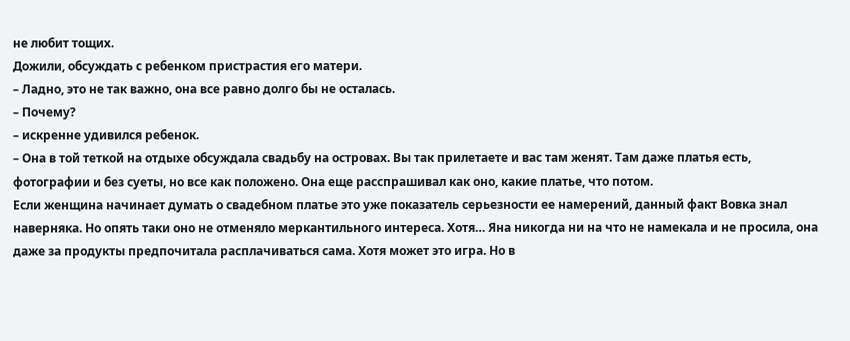не любит тощих.
Дожили, обсуждать с ребенком пристрастия его матери.
– Ладно, это не так важно, она все равно долго бы не осталась.
– Почему?
– искренне удивился ребенок.
– Она в той теткой на отдыхе обсуждала свадьбу на островах. Вы так прилетаете и вас там женят. Там даже платья есть, фотографии и без суеты, но все как положено. Она еще расспрашивал как оно, какие платье, что потом.
Если женщина начинает думать о свадебном платье это уже показатель серьезности ее намерений, данный факт Вовка знал наверняка. Но опять таки оно не отменяло меркантильного интереса. Хотя… Яна никогда ни на что не намекала и не просила, она даже за продукты предпочитала расплачиваться сама. Хотя может это игра. Но в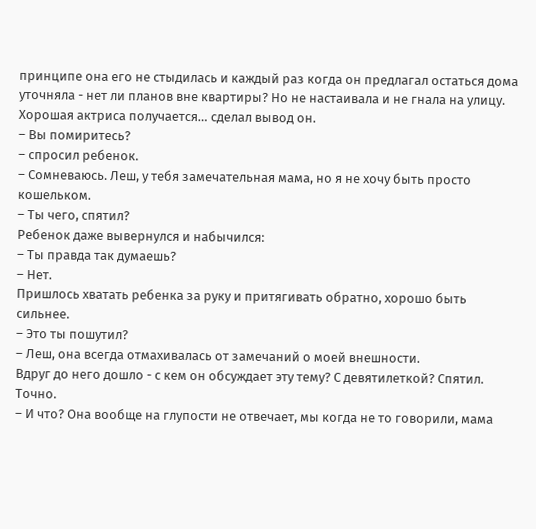принципе она его не стыдилась и каждый раз когда он предлагал остаться дома уточняла - нет ли планов вне квартиры? Но не настаивала и не гнала на улицу.
Хорошая актриса получается… сделал вывод он.
– Вы помиритесь?
– спросил ребенок.
– Сомневаюсь. Леш, у тебя замечательная мама, но я не хочу быть просто кошельком.
– Ты чего, спятил?
Ребенок даже вывернулся и набычился:
– Ты правда так думаешь?
– Нет.
Пришлось хватать ребенка за руку и притягивать обратно, хорошо быть сильнее.
– Это ты пошутил?
– Леш, она всегда отмахивалась от замечаний о моей внешности.
Вдруг до него дошло - с кем он обсуждает эту тему? С девятилеткой? Спятил. Точно.
– И что? Она вообще на глупости не отвечает, мы когда не то говорили, мама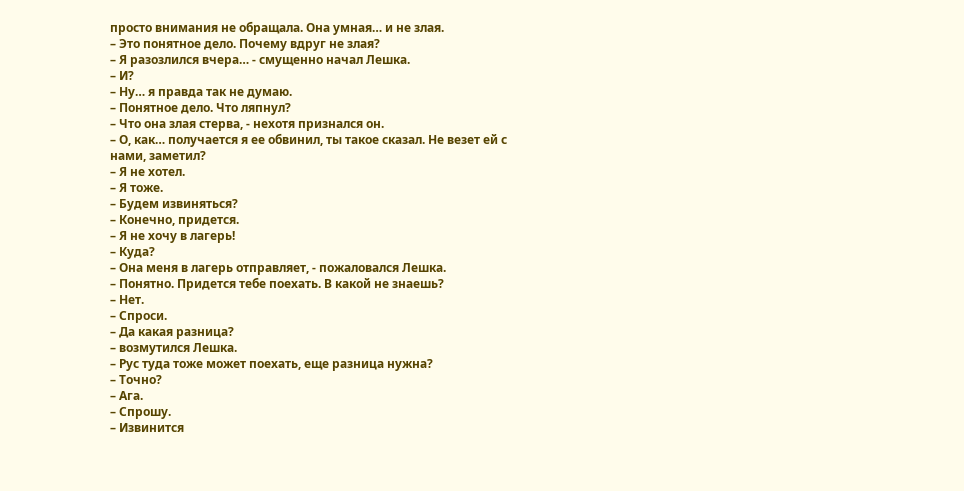просто внимания не обращала. Она умная… и не злая.
– Это понятное дело. Почему вдруг не злая?
– Я разозлился вчера… - смущенно начал Лешка.
– И?
– Ну… я правда так не думаю.
– Понятное дело. Что ляпнул?
– Что она злая стерва, - нехотя признался он.
– О, как… получается я ее обвинил, ты такое сказал. Не везет ей с нами, заметил?
– Я не хотел.
– Я тоже.
– Будем извиняться?
– Конечно, придется.
– Я не хочу в лагерь!
– Куда?
– Она меня в лагерь отправляет, - пожаловался Лешка.
– Понятно. Придется тебе поехать. В какой не знаешь?
– Нет.
– Спроси.
– Да какая разница?
– возмутился Лешка.
– Рус туда тоже может поехать, еще разница нужна?
– Точно?
– Ага.
– Спрошу.
– Извинится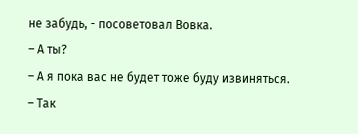не забудь, - посоветовал Вовка.
– А ты?
– А я пока вас не будет тоже буду извиняться.
– Так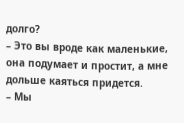долго?
– Это вы вроде как маленькие, она подумает и простит, а мне дольше каяться придется.
– Мы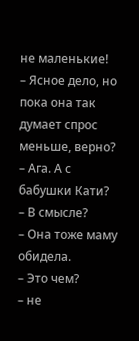не маленькие!
– Ясное дело, но пока она так думает спрос меньше, верно?
– Ага. А с бабушки Кати?
– В смысле?
– Она тоже маму обидела.
– Это чем?
– не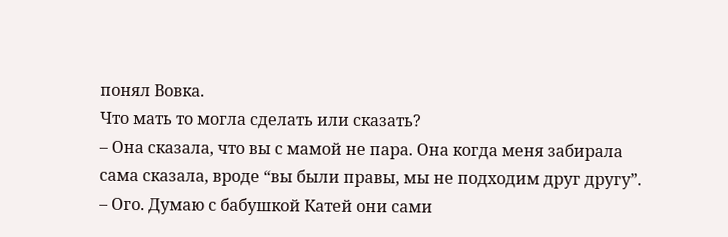понял Вовка.
Что мать то могла сделать или сказать?
– Она сказала, что вы с мамой не пара. Она когда меня забирала сама сказала, вроде “вы были правы, мы не подходим друг другу”.
– Ого. Думаю с бабушкой Катей они сами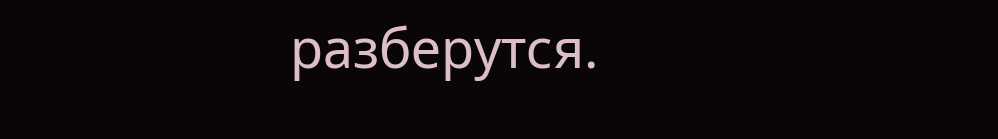разберутся.